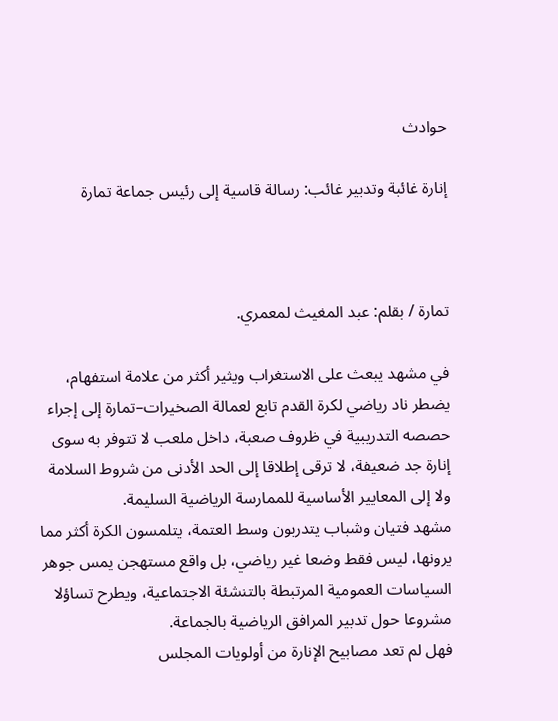حوادث

إنارة غائبة وتدبير غائب: رسالة قاسية إلى رئيس جماعة تمارة



تمارة / بقلم: عبد المغيث لمعمري.

في مشهد يبعث على الاستغراب ويثير أكثر من علامة استفهام، يضطر ناد رياضي لكرة القدم تابع لعمالة الصخيرات–تمارة إلى إجراء حصصه التدريبية في ظروف صعبة، داخل ملعب لا تتوفر به سوى إنارة جد ضعيفة، لا ترقى إطلاقا إلى الحد الأدنى من شروط السلامة ولا إلى المعايير الأساسية للممارسة الرياضية السليمة.
مشهد فتيان وشباب يتدربون وسط العتمة، يتلمسون الكرة أكثر مما يرونها، ليس فقط وضعا غير رياضي، بل واقع مستهجن يمس جوهر السياسات العمومية المرتبطة بالتنشئة الاجتماعية، ويطرح تساؤلا مشروعا حول تدبير المرافق الرياضية بالجماعة.
فهل لم تعد مصابيح الإنارة من أولويات المجلس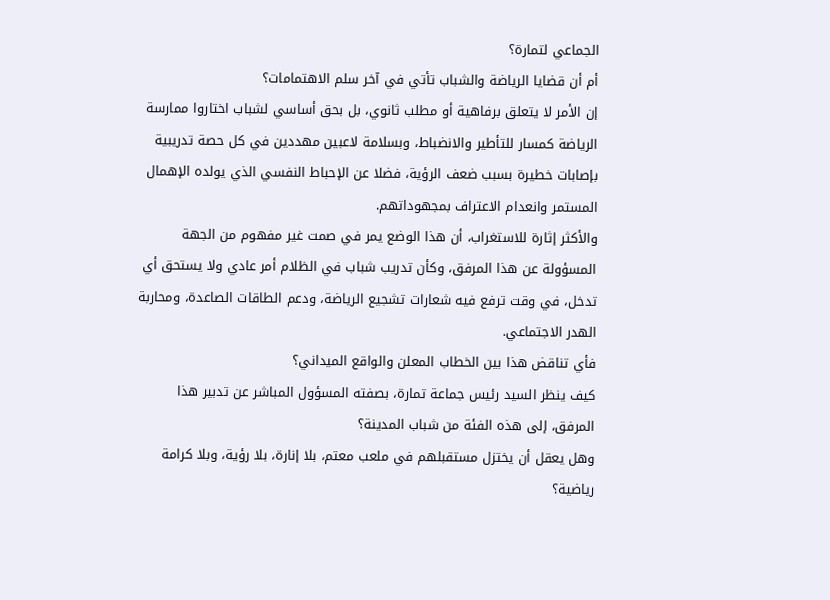الجماعي لتمارة؟
أم أن قضايا الرياضة والشباب تأتي في آخر سلم الاهتمامات؟
إن الأمر لا يتعلق برفاهية أو مطلب ثانوي، بل بحق أساسي لشباب اختاروا ممارسة الرياضة كمسار للتأطير والانضباط، وبسلامة لاعبين مهددين في كل حصة تدريبية بإصابات خطيرة بسبب ضعف الرؤية، فضلا عن الإحباط النفسي الذي يولده الإهمال المستمر وانعدام الاعتراف بمجهوداتهم.
والأكثر إثارة للاستغراب، أن هذا الوضع يمر في صمت غير مفهوم من الجهة المسؤولة عن هذا المرفق، وكأن تدريب شباب في الظلام أمر عادي ولا يستحق أي تدخل، في وقت ترفع فيه شعارات تشجيع الرياضة، ودعم الطاقات الصاعدة، ومحاربة الهدر الاجتماعي.
فأي تناقض هذا بين الخطاب المعلن والواقع الميداني؟
كيف ينظر السيد رئيس جماعة تمارة، بصفته المسؤول المباشر عن تدبير هذا المرفق، إلى هذه الفئة من شباب المدينة؟
وهل يعقل أن يختزل مستقبلهم في ملعب معتم، بلا إنارة، بلا رؤية، وبلا كرامة رياضية؟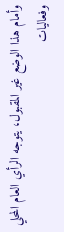وأمام هذا الوضع غير المقبول، يتوجه الرأي العام المحلي وفعاليات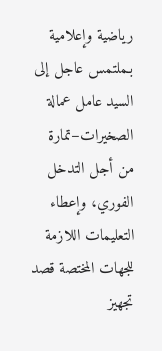رياضية وإعلامية بـملتمس عاجل إلى
السيد عامل عمالة الصخيرات–تمارة
من أجل التدخل الفوري، وإعطاء التعليمات اللازمة للجهات المختصة قصد تجهيز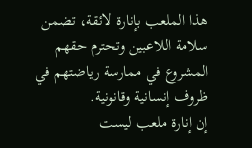هذا الملعب بإنارة لائقة، تضمن سلامة اللاعبين وتحترم حقهم المشروع في ممارسة رياضتهم في ظروف إنسانية وقانونية.
إن إنارة ملعب ليست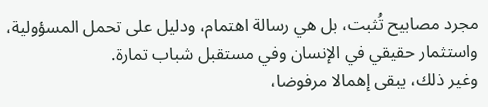مجرد مصابيح تُثبت، بل هي رسالة اهتمام، ودليل على تحمل المسؤولية، واستثمار حقيقي في الإنسان وفي مستقبل شباب تمارة.
وغير ذلك، يبقى إهمالا مرفوضا،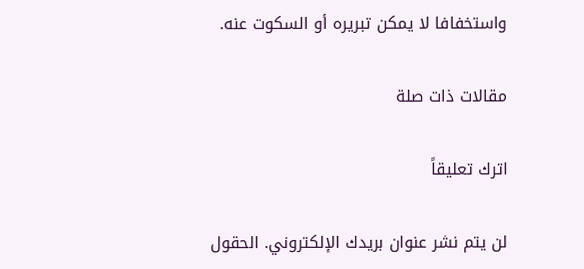واستخفافا لا يمكن تبريره أو السكوت عنه.

مقالات ذات صلة

اترك تعليقاً

لن يتم نشر عنوان بريدك الإلكتروني. الحقول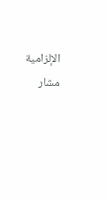الإلزامية مشار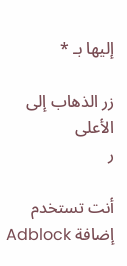إليها بـ *

زر الذهاب إلى الأعلى
ر

أنت تستخدم إضافة Adblock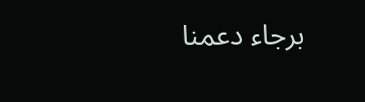برجاء دعمنا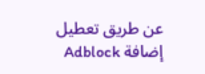عن طريق تعطيل إضافة Adblock